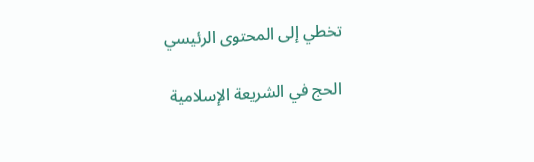تخطي إلى المحتوى الرئيسي

الحج في الشريعة الإسلامية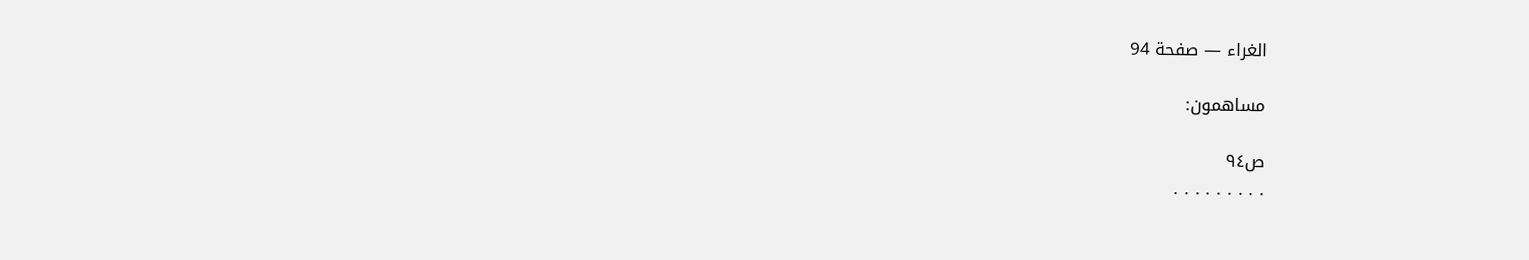الغراء — صفحة 94

مساهمون:

ص٩٤
. . . . . . . . .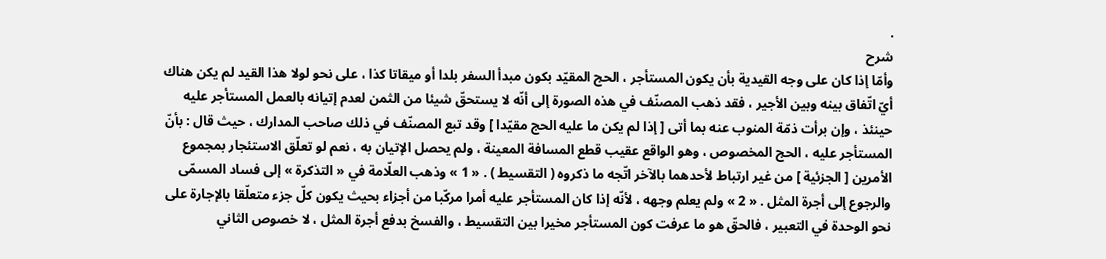.
شرح
وأمّا إذا كان على وجه القيدية بأن يكون المستأجر ، الحج المقيّد بكون مبدأ السفر بلدا أو ميقاتا كذا ، على نحو لولا هذا القيد لم يكن هناك أيّ اتّفاق بينه وبين الأجير ، فقد ذهب المصنّف في هذه الصورة إلى أنّه لا يستحقّ شيئا من الثمن لعدم إتيانه بالعمل المستأجر عليه حينئذ ، وإن برأت ذمّة المنوب عنه بما أتى [ إذا لم يكن ما عليه الحج مقيّدا ] وقد تبع المصنّف في ذلك صاحب المدارك ، حيث قال : بأنّ المستأجر عليه ، الحج المخصوص ، وهو الواقع عقيب قطع المسافة المعينة ، ولم يحصل الإتيان به ، نعم لو تعلّق الاستئجار بمجموع الأمرين [ الجزئية ] من غير ارتباط لأحدهما بالآخر اتّجه ما ذكروه ( التقسيط ) . « 1 » وذهب العلّامة في « التذكرة » إلى فساد المسمّى والرجوع إلى أجرة المثل . « 2 » ولم يعلم وجهه ، لأنّه إذا كان المستأجر عليه أمرا مركّبا من أجزاء بحيث يكون كلّ جزء متعلّقا بالإجارة على نحو الوحدة في التعبير ، فالحقّ هو ما عرفت كون المستأجر مخيرا بين التقسيط ، والفسخ بدفع أجرة المثل ، لا خصوص الثاني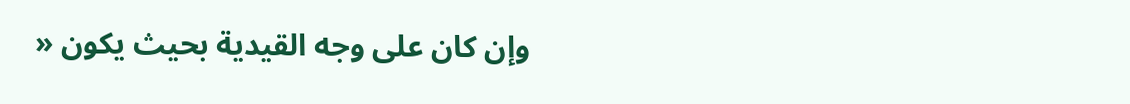وإن كان على وجه القيدية بحيث يكون «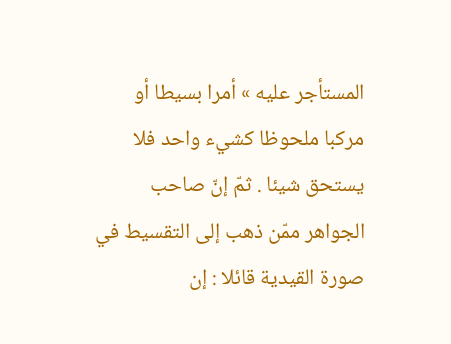المستأجر عليه » أمرا بسيطا أو مركبا ملحوظا كشيء واحد فلا يستحق شيئا . ثمّ إنّ صاحب الجواهر ممّن ذهب إلى التقسيط في صورة القيدية قائلا : إن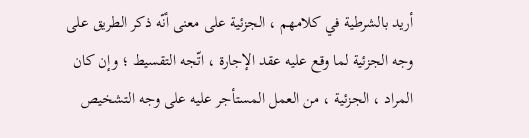أريد بالشرطية في كلامهم ، الجزئية على معنى أنّه ذكر الطريق على وجه الجزئية لما وقع عليه عقد الإجارة ، اتّجه التقسيط ؛ وإن كان المراد ، الجزئية ، من العمل المستأجر عليه على وجه التشخيص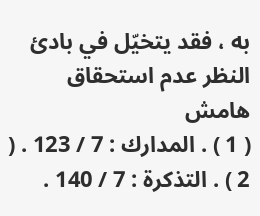به ، فقد يتخيّل في بادئ النظر عدم استحقاق
هامش
( 1 ) . المدارك : 7 / 123 . ( 2 ) . التذكرة : 7 / 140 .